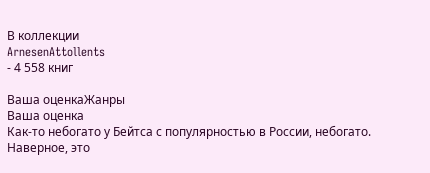В коллекции
ArnesenAttollents
- 4 558 книг

Ваша оценкаЖанры
Ваша оценка
Как-то небогато у Бейтса с популярностью в России, небогато. Наверное, это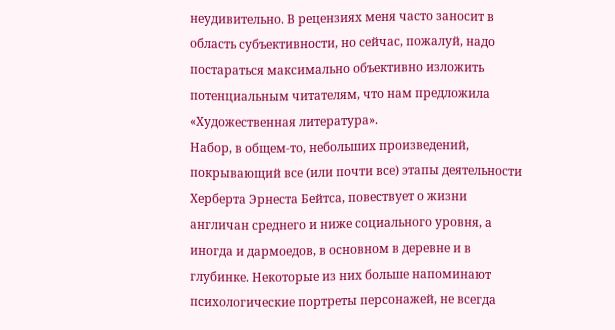неудивительно. В рецензиях меня часто заносит в область субъективности, но сейчас, пожалуй, надо постараться максимально объективно изложить потенциальным читателям, что нам предложила «Художественная литература».
Набор, в общем-то, небольших произведений, покрывающий все (или почти все) этапы деятельности Херберта Эрнеста Бейтса, повествует о жизни англичан среднего и ниже социального уровня, а иногда и дармоедов, в основном в деревне и в глубинке. Некоторые из них больше напоминают психологические портреты персонажей, не всегда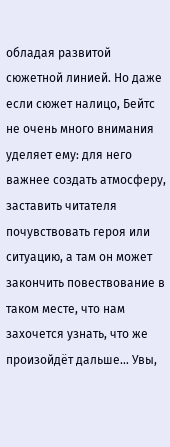обладая развитой сюжетной линией. Но даже если сюжет налицо, Бейтс не очень много внимания уделяет ему: для него важнее создать атмосферу, заставить читателя почувствовать героя или ситуацию, а там он может закончить повествование в таком месте, что нам захочется узнать, что же произойдёт дальше… Увы,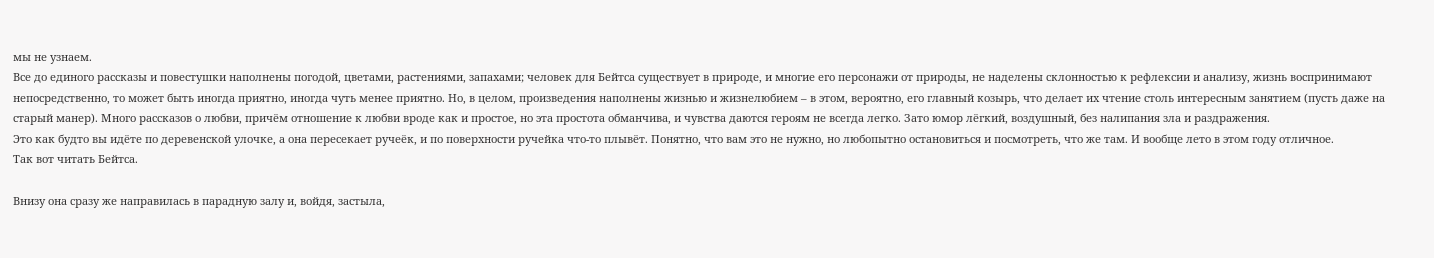мы не узнаем.
Все до единого рассказы и повестушки наполнены погодой, цветами, растениями, запахами; человек для Бейтса существует в природе, и многие его персонажи от природы, не наделены склонностью к рефлексии и анализу, жизнь воспринимают непосредственно, то может быть иногда приятно, иногда чуть менее приятно. Но, в целом, произведения наполнены жизнью и жизнелюбием – в этом, вероятно, его главный козырь, что делает их чтение столь интересным занятием (пусть даже на старый манер). Много рассказов о любви, причём отношение к любви вроде как и простое, но эта простота обманчива, и чувства даются героям не всегда легко. Зато юмор лёгкий, воздушный, без налипания зла и раздражения.
Это как будто вы идёте по деревенской улочке, а она пересекает ручеёк, и по поверхности ручейка что-то плывёт. Понятно, что вам это не нужно, но любопытно остановиться и посмотреть, что же там. И вообще лето в этом году отличное.
Так вот читать Бейтса.

Внизу она сразу же направилась в парадную залу и, войдя, застыла,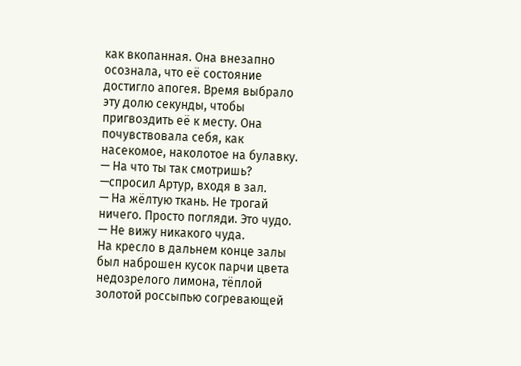как вкопанная. Она внезапно осознала, что её состояние достигло апогея. Время выбрало эту долю секунды, чтобы пригвоздить её к месту. Она почувствовала себя, как насекомое, наколотое на булавку.
— На что ты так смотришь? —спросил Артур, входя в зал.
— На жёлтую ткань. Не трогай ничего. Просто погляди. Это чудо.
— Не вижу никакого чуда.
На кресло в дальнем конце залы был наброшен кусок парчи цвета недозрелого лимона, тёплой золотой россыпью согревающей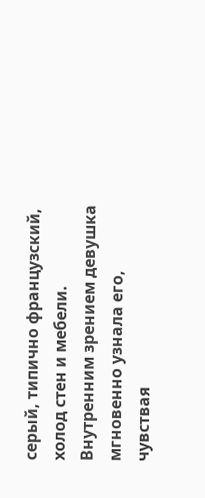серый, типично французский, холод стен и мебели. Внутренним зрением девушка мгновенно узнала его, чувствая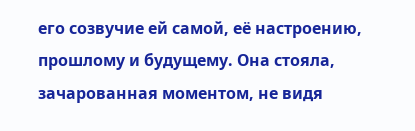его созвучие ей самой, её настроению, прошлому и будущему. Она стояла, зачарованная моментом, не видя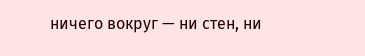ничего вокруг — ни стен, ни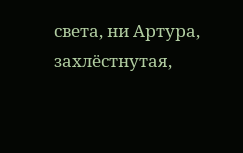света, ни Артура, захлёстнутая,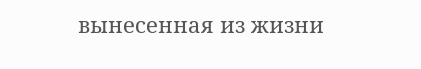вынесенная из жизни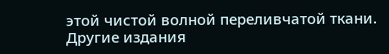этой чистой волной переливчатой ткани.
Другие издания